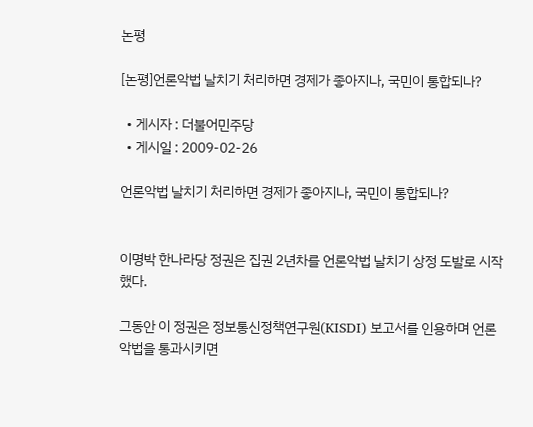논평

[논평]언론악법 날치기 처리하면 경제가 좋아지나, 국민이 통합되나?

  • 게시자 : 더불어민주당
  • 게시일 : 2009-02-26

언론악법 날치기 처리하면 경제가 좋아지나, 국민이 통합되나?


이명박 한나라당 정권은 집권 2년차를 언론악법 날치기 상정 도발로 시작했다.

그동안 이 정권은 정보통신정책연구원(KISDI) 보고서를 인용하며 언론악법을 통과시키면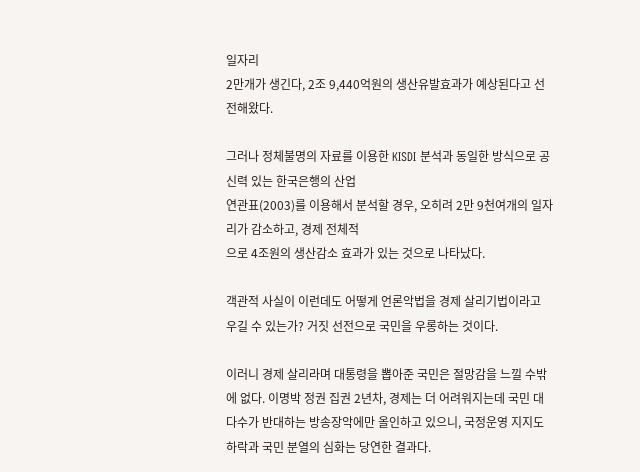일자리
2만개가 생긴다, 2조 9,440억원의 생산유발효과가 예상된다고 선전해왔다.

그러나 정체불명의 자료를 이용한 KISDI 분석과 동일한 방식으로 공신력 있는 한국은행의 산업
연관표(2003)를 이용해서 분석할 경우, 오히려 2만 9천여개의 일자리가 감소하고, 경제 전체적
으로 4조원의 생산감소 효과가 있는 것으로 나타났다.

객관적 사실이 이런데도 어떻게 언론악법을 경제 살리기법이라고 우길 수 있는가? 거짓 선전으로 국민을 우롱하는 것이다.

이러니 경제 살리라며 대통령을 뽑아준 국민은 절망감을 느낄 수밖에 없다. 이명박 정권 집권 2년차, 경제는 더 어려워지는데 국민 대다수가 반대하는 방송장악에만 올인하고 있으니, 국정운영 지지도 하락과 국민 분열의 심화는 당연한 결과다.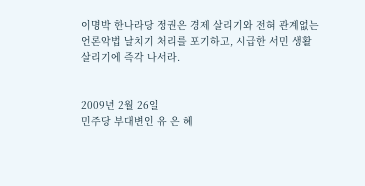이명박 한나라당 정권은 경제 살리기와 전혀 관계없는 언론악법 날치기 처리를 포기하고, 시급한 서민 생활 살리기에 즉각 나서라.


2009년 2월 26일
민주당 부대변인 유 은 혜